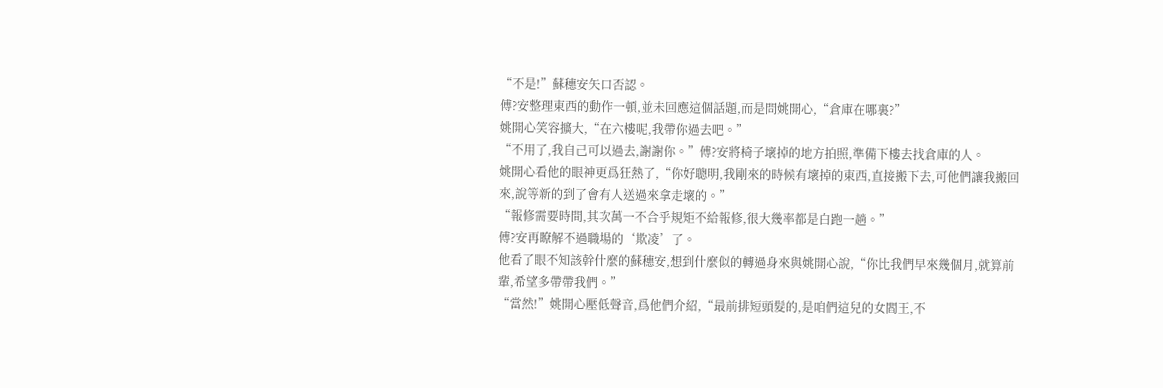“不是!”蘇穗安矢口否認。
傅?安整理東西的動作一頓,並未回應這個話題,而是問姚開心,“倉庫在哪裏?”
姚開心笑容擴大,“在六樓呢,我帶你過去吧。”
“不用了,我自己可以過去,謝謝你。”傅?安將椅子壞掉的地方拍照,準備下樓去找倉庫的人。
姚開心看他的眼神更爲狂熱了,“你好聰明,我剛來的時候有壞掉的東西,直接搬下去,可他們讓我搬回來,說等新的到了會有人送過來拿走壞的。”
“報修需要時間,其次萬一不合乎規矩不給報修,很大幾率都是白跑一趟。”
傅?安再瞭解不過職場的‘欺凌’了。
他看了眼不知該幹什麼的蘇穗安,想到什麼似的轉過身來與姚開心說,“你比我們早來幾個月,就算前輩,希望多帶帶我們。”
“當然!”姚開心壓低聲音,爲他們介紹,“最前排短頭髮的,是咱們這兒的女閻王,不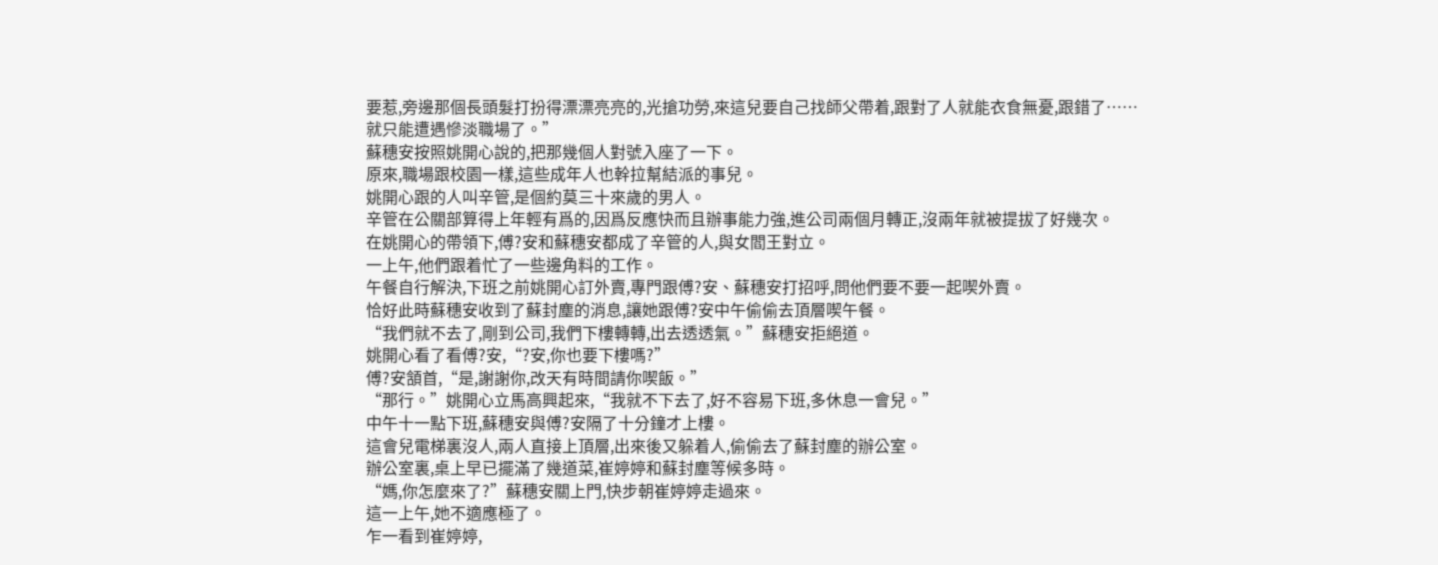要惹,旁邊那個長頭髮打扮得漂漂亮亮的,光搶功勞,來這兒要自己找師父帶着,跟對了人就能衣食無憂,跟錯了……就只能遭遇慘淡職場了。”
蘇穗安按照姚開心說的,把那幾個人對號入座了一下。
原來,職場跟校園一樣,這些成年人也幹拉幫結派的事兒。
姚開心跟的人叫辛管,是個約莫三十來歲的男人。
辛管在公關部算得上年輕有爲的,因爲反應快而且辦事能力強,進公司兩個月轉正,沒兩年就被提拔了好幾次。
在姚開心的帶領下,傅?安和蘇穗安都成了辛管的人,與女閻王對立。
一上午,他們跟着忙了一些邊角料的工作。
午餐自行解決,下班之前姚開心訂外賣,專門跟傅?安、蘇穗安打招呼,問他們要不要一起喫外賣。
恰好此時蘇穗安收到了蘇封塵的消息,讓她跟傅?安中午偷偷去頂層喫午餐。
“我們就不去了,剛到公司,我們下樓轉轉,出去透透氣。”蘇穗安拒絕道。
姚開心看了看傅?安,“?安,你也要下樓嗎?”
傅?安頷首,“是,謝謝你,改天有時間請你喫飯。”
“那行。”姚開心立馬高興起來,“我就不下去了,好不容易下班,多休息一會兒。”
中午十一點下班,蘇穗安與傅?安隔了十分鐘才上樓。
這會兒電梯裏沒人,兩人直接上頂層,出來後又躲着人,偷偷去了蘇封塵的辦公室。
辦公室裏,桌上早已擺滿了幾道菜,崔婷婷和蘇封塵等候多時。
“媽,你怎麼來了?”蘇穗安關上門,快步朝崔婷婷走過來。
這一上午,她不適應極了。
乍一看到崔婷婷,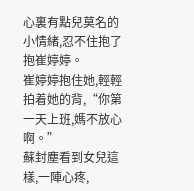心裏有點兒莫名的小情緒,忍不住抱了抱崔婷婷。
崔婷婷抱住她,輕輕拍着她的背,“你第一天上班,媽不放心啊。”
蘇封塵看到女兒這樣,一陣心疼,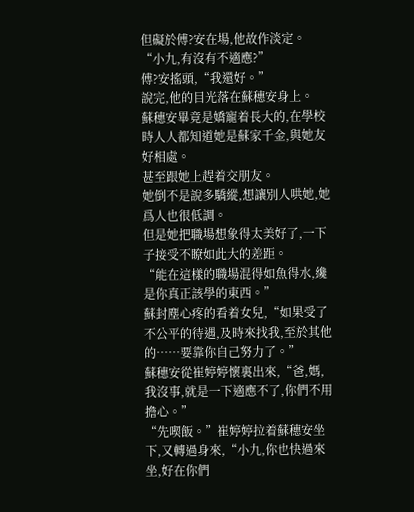但礙於傅?安在場,他故作淡定。
“小九,有沒有不適應?”
傅?安搖頭,“我還好。”
說完,他的目光落在蘇穗安身上。
蘇穗安畢竟是嬌寵着長大的,在學校時人人都知道她是蘇家千金,與她友好相處。
甚至跟她上趕着交朋友。
她倒不是說多驕縱,想讓別人哄她,她爲人也很低調。
但是她把職場想象得太美好了,一下子接受不瞭如此大的差距。
“能在這樣的職場混得如魚得水,纔是你真正該學的東西。”
蘇封塵心疼的看着女兒,“如果受了不公平的待遇,及時來找我,至於其他的……要靠你自己努力了。”
蘇穗安從崔婷婷懷裏出來,“爸,媽,我沒事,就是一下適應不了,你們不用擔心。”
“先喫飯。”崔婷婷拉着蘇穗安坐下,又轉過身來,“小九,你也快過來坐,好在你們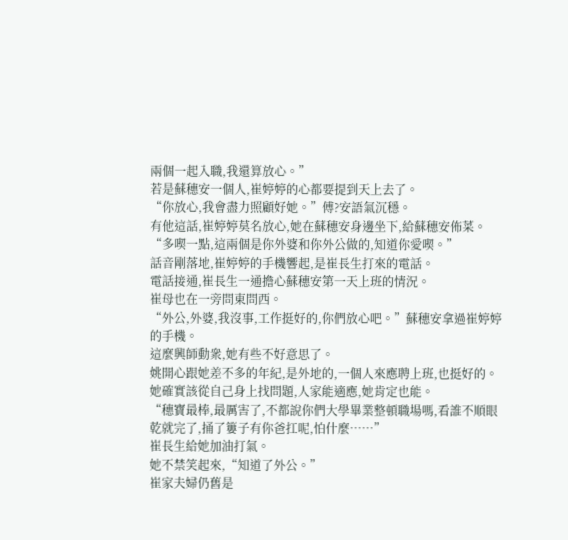兩個一起入職,我還算放心。”
若是蘇穗安一個人,崔婷婷的心都要提到天上去了。
“你放心,我會盡力照顧好她。”傅?安語氣沉穩。
有他這話,崔婷婷莫名放心,她在蘇穗安身邊坐下,給蘇穗安佈菜。
“多喫一點,這兩個是你外婆和你外公做的,知道你愛喫。”
話音剛落地,崔婷婷的手機響起,是崔長生打來的電話。
電話接通,崔長生一通擔心蘇穗安第一天上班的情況。
崔母也在一旁問東問西。
“外公,外婆,我沒事,工作挺好的,你們放心吧。”蘇穗安拿過崔婷婷的手機。
這麼興師動衆,她有些不好意思了。
姚開心跟她差不多的年紀,是外地的,一個人來應聘上班,也挺好的。
她確實該從自己身上找問題,人家能適應,她肯定也能。
“穗寶最棒,最厲害了,不都說你們大學畢業整頓職場嗎,看誰不順眼乾就完了,捅了簍子有你爸扛呢,怕什麼……”
崔長生給她加油打氣。
她不禁笑起來,“知道了外公。”
崔家夫婦仍舊是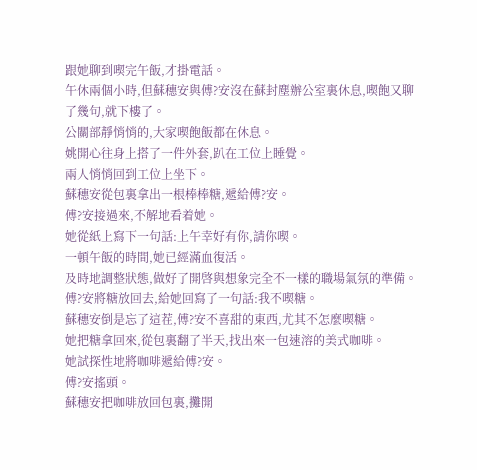跟她聊到喫完午飯,才掛電話。
午休兩個小時,但蘇穗安與傅?安沒在蘇封塵辦公室裏休息,喫飽又聊了幾句,就下樓了。
公關部靜悄悄的,大家喫飽飯都在休息。
姚開心往身上搭了一件外套,趴在工位上睡覺。
兩人悄悄回到工位上坐下。
蘇穗安從包裏拿出一根棒棒糖,遞給傅?安。
傅?安接過來,不解地看着她。
她從紙上寫下一句話:上午幸好有你,請你喫。
一頓午飯的時間,她已經滿血復活。
及時地調整狀態,做好了開啓與想象完全不一樣的職場氣氛的準備。
傅?安將糖放回去,給她回寫了一句話:我不喫糖。
蘇穗安倒是忘了這茬,傅?安不喜甜的東西,尤其不怎麼喫糖。
她把糖拿回來,從包裏翻了半天,找出來一包速溶的美式咖啡。
她試探性地將咖啡遞給傅?安。
傅?安搖頭。
蘇穗安把咖啡放回包裏,攤開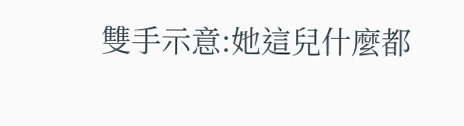雙手示意:她這兒什麼都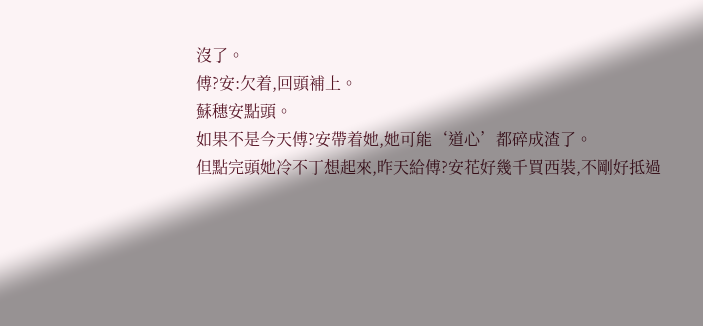沒了。
傅?安:欠着,回頭補上。
蘇穗安點頭。
如果不是今天傅?安帶着她,她可能‘道心’都碎成渣了。
但點完頭她冷不丁想起來,昨天給傅?安花好幾千買西裝,不剛好抵過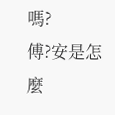嗎?
傅?安是怎麼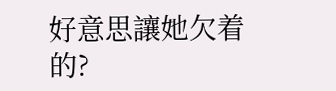好意思讓她欠着的?